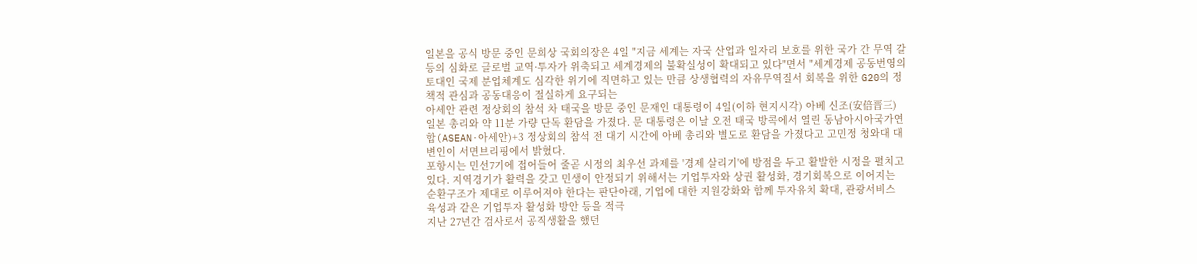일본을 공식 방문 중인 문희상 국회의장은 4일 "지금 세계는 자국 산업과 일자리 보호를 위한 국가 간 무역 갈등의 심화로 글로벌 교역·투자가 위축되고 세계경제의 불확실성이 확대되고 있다"면서 "세계경제 공동번영의 토대인 국제 분업체계도 심각한 위기에 직면하고 있는 만큼 상생협력의 자유무역질서 회복을 위한 G20의 정책적 관심과 공동대응이 절실하게 요구되는
아세안 관련 정상회의 참석 차 태국을 방문 중인 문재인 대통령이 4일(이하 현지시각) 아베 신조(安倍晋三) 일본 총리와 약 11분 가량 단독 환담을 가졌다. 문 대통령은 이날 오전 태국 방콕에서 열린 동남아시아국가연합(ASEAN·아세안)+3 정상회의 참석 전 대기 시간에 아베 총리와 별도로 환담을 가졌다고 고민정 청와대 대변인이 서면브리핑에서 밝혔다.
포항시는 민선7기에 접어들어 줄곧 시정의 최우선 과제를 '경제 살리기'에 방점을 두고 활발한 시정을 펼치고 있다. 지역경기가 활력을 갖고 민생이 안정되기 위해서는 기업투자와 상권 활성화, 경기회복으로 이어지는 순환구조가 제대로 이루어져야 한다는 판단아래, 기업에 대한 지원강화와 함께 투자유치 확대, 관광서비스 육성과 같은 기업투자 활성화 방안 등을 적극
지난 27년간 검사로서 공직생활을 했던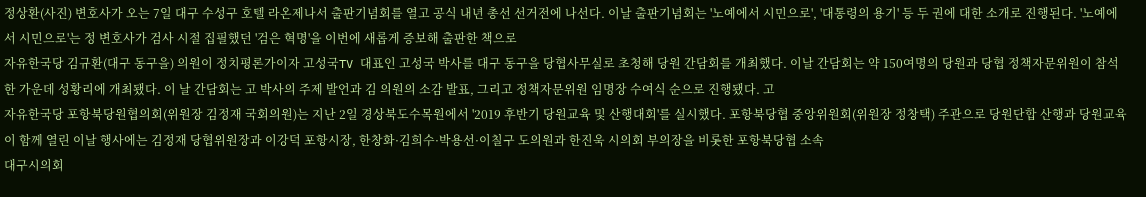정상환(사진) 변호사가 오는 7일 대구 수성구 호텔 라온제나서 출판기념회를 열고 공식 내년 총선 선거전에 나선다. 이날 출판기념회는 '노예에서 시민으로', '대통령의 용기' 등 두 권에 대한 소개로 진행된다. '노예에서 시민으로'는 정 변호사가 검사 시절 집필했던 '검은 혁명'을 이번에 새롭게 증보해 출판한 책으로
자유한국당 김규환(대구 동구을) 의원이 정치평론가이자 고성국TV 대표인 고성국 박사를 대구 동구을 당협사무실로 초청해 당원 간담회를 개최했다. 이날 간담회는 약 150여명의 당원과 당협 정책자문위원이 참석한 가운데 성황리에 개최됐다. 이 날 간담회는 고 박사의 주제 발언과 김 의원의 소감 발표, 그리고 정책자문위원 임명장 수여식 순으로 진행됐다. 고
자유한국당 포항북당원협의회(위원장 김정재 국회의원)는 지난 2일 경상북도수목원에서 '2019 후반기 당원교육 및 산행대회'를 실시했다. 포항북당협 중앙위원회(위원장 정창택) 주관으로 당원단합 산행과 당원교육이 함께 열린 이날 행사에는 김정재 당협위원장과 이강덕 포항시장, 한창화·김희수·박용선·이칠구 도의원과 한진욱 시의회 부의장을 비롯한 포항북당협 소속
대구시의회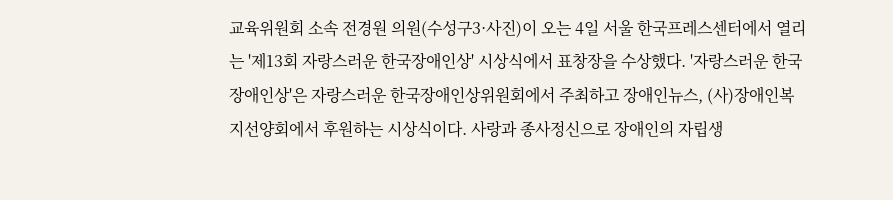교육위원회 소속 전경원 의원(수성구3·사진)이 오는 4일 서울 한국프레스센터에서 열리는 '제13회 자랑스러운 한국장애인상' 시상식에서 표창장을 수상했다. '자랑스러운 한국장애인상'은 자랑스러운 한국장애인상위원회에서 주최하고 장애인뉴스, (사)장애인복지선양회에서 후원하는 시상식이다. 사랑과 종사정신으로 장애인의 자립생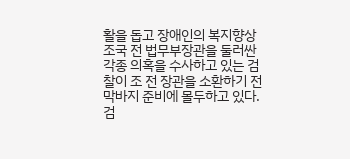활을 돕고 장애인의 복지향상
조국 전 법무부장관을 둘러싼 각종 의혹을 수사하고 있는 검찰이 조 전 장관을 소환하기 전 막바지 준비에 몰두하고 있다. 검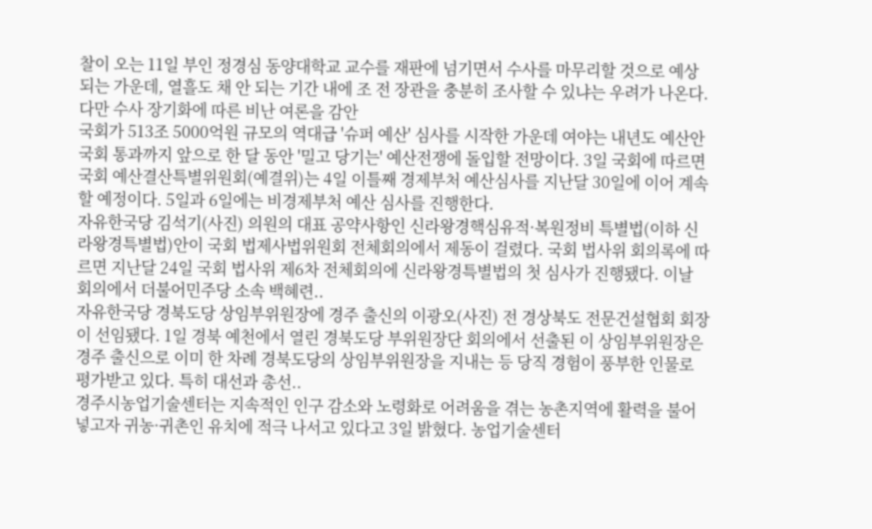찰이 오는 11일 부인 정경심 동양대학교 교수를 재판에 넘기면서 수사를 마무리할 것으로 예상되는 가운데, 열흘도 채 안 되는 기간 내에 조 전 장관을 충분히 조사할 수 있냐는 우려가 나온다. 다만 수사 장기화에 따른 비난 여론을 감안
국회가 513조 5000억원 규모의 역대급 '슈퍼 예산' 심사를 시작한 가운데 여야는 내년도 예산안 국회 통과까지 앞으로 한 달 동안 '밀고 당기는' 예산전쟁에 돌입할 전망이다. 3일 국회에 따르면 국회 예산결산특별위원회(예결위)는 4일 이틀째 경제부처 예산심사를 지난달 30일에 이어 계속할 예정이다. 5일과 6일에는 비경제부처 예산 심사를 진행한다.
자유한국당 김석기(사진) 의원의 대표 공약사항인 신라왕경핵심유적·복원정비 특별법(이하 신라왕경특별법)안이 국회 법제사법위원회 전체회의에서 제동이 걸렸다. 국회 법사위 회의록에 따르면 지난달 24일 국회 법사위 제6차 전체회의에 신라왕경특별법의 첫 심사가 진행됐다. 이날 회의에서 더불어민주당 소속 백혜련..
자유한국당 경북도당 상임부위원장에 경주 출신의 이광오(사진) 전 경상북도 전문건설협회 회장이 선임됐다. 1일 경북 예천에서 열린 경북도당 부위원장단 회의에서 선출된 이 상임부위원장은 경주 출신으로 이미 한 차례 경북도당의 상임부위원장을 지내는 등 당직 경험이 풍부한 인물로 평가받고 있다. 특히 대선과 총선..
경주시농업기술센터는 지속적인 인구 감소와 노령화로 어려움을 겪는 농촌지역에 활력을 불어넣고자 귀농·귀촌인 유치에 적극 나서고 있다고 3일 밝혔다. 농업기술센터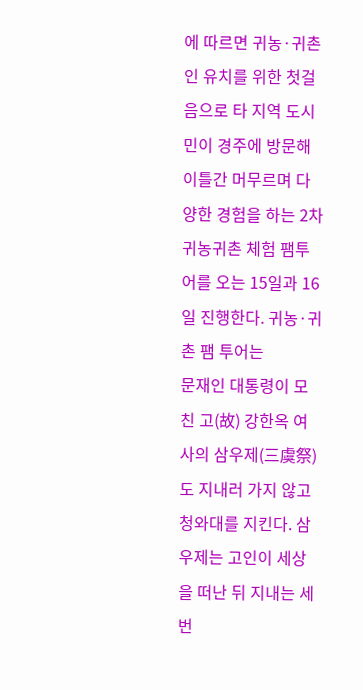에 따르면 귀농·귀촌인 유치를 위한 첫걸음으로 타 지역 도시민이 경주에 방문해 이틀간 머무르며 다양한 경험을 하는 2차 귀농귀촌 체험 팸투어를 오는 15일과 16일 진행한다. 귀농·귀촌 팸 투어는
문재인 대통령이 모친 고(故) 강한옥 여사의 삼우제(三虞祭)도 지내러 가지 않고 청와대를 지킨다. 삼우제는 고인이 세상을 떠난 뒤 지내는 세 번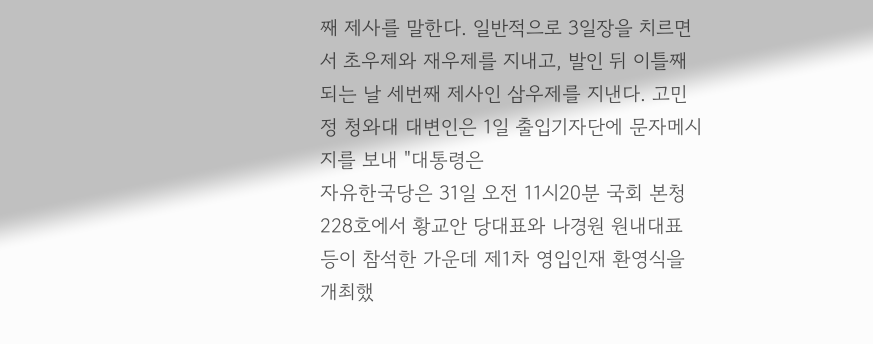째 제사를 말한다. 일반적으로 3일장을 치르면서 초우제와 재우제를 지내고, 발인 뒤 이틀째 되는 날 세번째 제사인 삼우제를 지낸다. 고민정 청와대 대변인은 1일 출입기자단에 문자메시지를 보내 "대통령은
자유한국당은 31일 오전 11시20분 국회 본청 228호에서 황교안 당대표와 나경원 원내대표 등이 참석한 가운데 제1차 영입인재 환영식을 개최했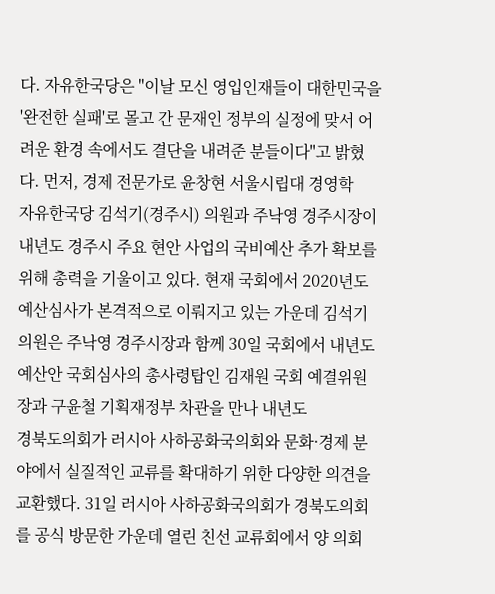다. 자유한국당은 "이날 모신 영입인재들이 대한민국을 '완전한 실패'로 몰고 간 문재인 정부의 실정에 맞서 어려운 환경 속에서도 결단을 내려준 분들이다"고 밝혔다. 먼저, 경제 전문가로 윤창현 서울시립대 경영학
자유한국당 김석기(경주시) 의원과 주낙영 경주시장이 내년도 경주시 주요 현안 사업의 국비예산 추가 확보를 위해 총력을 기울이고 있다. 현재 국회에서 2020년도 예산심사가 본격적으로 이뤄지고 있는 가운데 김석기 의원은 주낙영 경주시장과 함께 30일 국회에서 내년도 예산안 국회심사의 총사령탑인 김재원 국회 예결위원장과 구윤철 기획재정부 차관을 만나 내년도
경북도의회가 러시아 사하공화국의회와 문화·경제 분야에서 실질적인 교류를 확대하기 위한 다양한 의견을 교환했다. 31일 러시아 사하공화국의회가 경북도의회를 공식 방문한 가운데 열린 친선 교류회에서 양 의회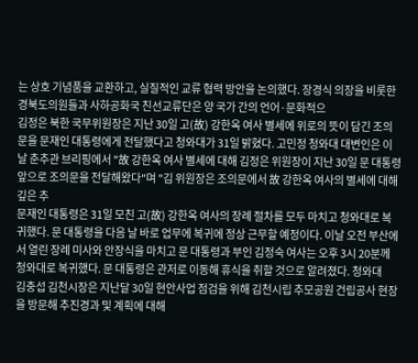는 상호 기념품을 교환하고, 실질적인 교류 협력 방안을 논의했다. 장경식 의장을 비롯한 경북도의원들과 사하공화국 친선교류단은 양 국가 간의 언어·문화적으
김정은 북한 국무위원장은 지난 30일 고(故) 강한옥 여사 별세에 위로의 뜻이 담긴 조의문을 문재인 대통령에게 전달했다고 청와대가 31일 밝혔다. 고민정 청와대 대변인은 이날 춘추관 브리핑에서 "故 강한옥 여사 별세에 대해 김정은 위원장이 지난 30일 문 대통령 앞으로 조의문을 전달해왔다"며 "김 위원장은 조의문에서 故 강한옥 여사의 별세에 대해 깊은 추
문재인 대통령은 31일 모친 고(故) 강한옥 여사의 장례 절차를 모두 마치고 청와대로 복귀했다. 문 대통령을 다음 날 바로 업무에 복귀에 정상 근무할 예정이다. 이날 오전 부산에서 열린 장례 미사와 안장식을 마치고 문 대통령과 부인 김정숙 여사는 오후 3시 20분께 청와대로 복귀했다. 문 대통령은 관저로 이동해 휴식을 취할 것으로 알려졌다. 청와대
김충섭 김천시장은 지난달 30일 현안사업 점검을 위해 김천시립 추모공원 건립공사 현장을 방문해 추진경과 및 계획에 대해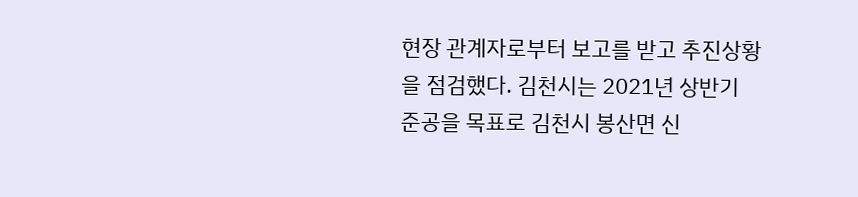현장 관계자로부터 보고를 받고 추진상황을 점검했다. 김천시는 2021년 상반기 준공을 목표로 김천시 봉산면 신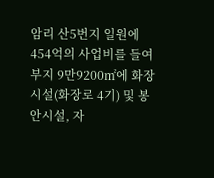암리 산5번지 일원에 454억의 사업비를 들여 부지 9만9200㎡에 화장시설(화장로 4기) 및 봉안시설, 자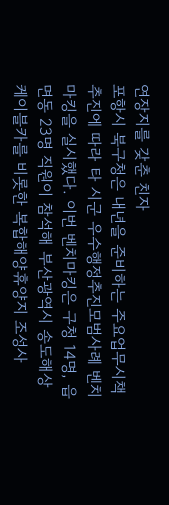연장지를 갖춘 친자
포항시 북구청은 내년을 준비하는 주요업무시책 추진에 따라 타 시군 우수행정추진모범사례 벤치마킹을 실시했다. 이번 벤치마킹은 구청 14명, 읍면동 23명 직원이 참석해 부산광역시 송도해상케이블카를 비롯한 복합해양휴양지 조성사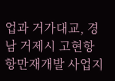업과 거가대교, 경남 거제시 고현항 항만재개발 사업지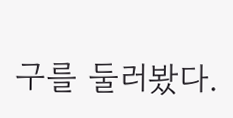구를 둘러봤다.